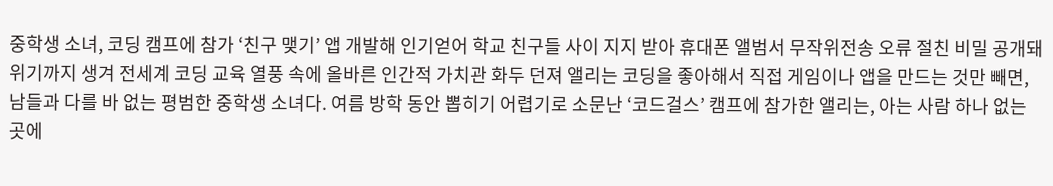중학생 소녀, 코딩 캠프에 참가 ‘친구 맺기’ 앱 개발해 인기얻어 학교 친구들 사이 지지 받아 휴대폰 앨범서 무작위전송 오류 절친 비밀 공개돼 위기까지 생겨 전세계 코딩 교육 열풍 속에 올바른 인간적 가치관 화두 던져 앨리는 코딩을 좋아해서 직접 게임이나 앱을 만드는 것만 빼면, 남들과 다를 바 없는 평범한 중학생 소녀다. 여름 방학 동안 뽑히기 어렵기로 소문난 ‘코드걸스’ 캠프에 참가한 앨리는, 아는 사람 하나 없는 곳에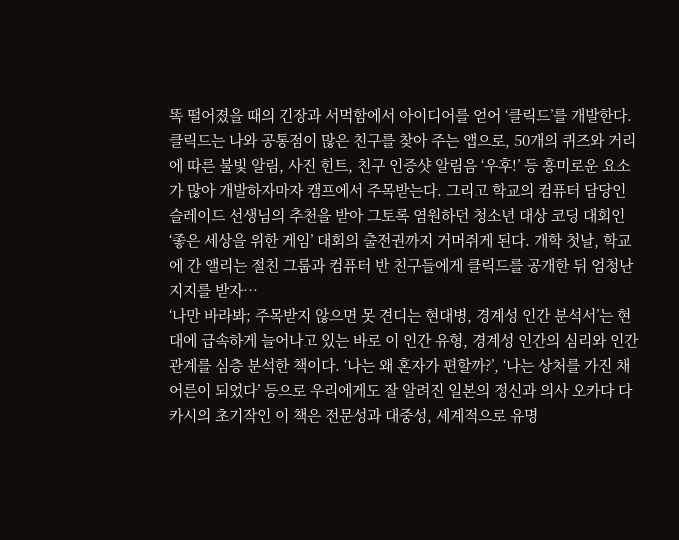똑 떨어졌을 때의 긴장과 서먹함에서 아이디어를 얻어 ‘클릭드’를 개발한다. 클릭드는 나와 공통점이 많은 친구를 찾아 주는 앱으로, 50개의 퀴즈와 거리에 따른 불빛 알림, 사진 힌트, 친구 인증샷 알림음 ‘우후!’ 등 흥미로운 요소가 많아 개발하자마자 캠프에서 주목받는다. 그리고 학교의 컴퓨터 담당인 슬레이드 선생님의 추천을 받아 그토록 염원하던 청소년 대상 코딩 대회인 ‘좋은 세상을 위한 게임’ 대회의 출전권까지 거머쥐게 된다. 개학 첫날, 학교에 간 앨리는 절친 그룹과 컴퓨터 반 친구들에게 클릭드를 공개한 뒤 엄청난 지지를 받자…
‘나만 바라봐; 주목받지 않으면 못 견디는 현대병, 경계성 인간 분석서’는 현대에 급속하게 늘어나고 있는 바로 이 인간 유형, 경계성 인간의 심리와 인간관계를 심층 분석한 책이다. ‘나는 왜 혼자가 편할까?’, ‘나는 상처를 가진 채 어른이 되었다’ 등으로 우리에게도 잘 알려진 일본의 정신과 의사 오카다 다카시의 초기작인 이 책은 전문성과 대중성, 세계적으로 유명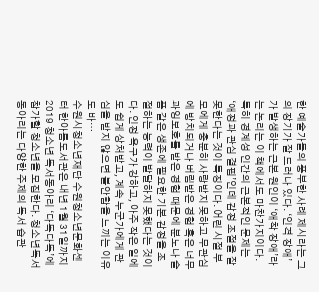한 예술가들의 풍부한 사례 제시라는 그의 장기가 잘 드러나 있다. ‘인격 장애’가 발생하는 근본 원인이 ‘애착 장애’라는 논리는 이 책에서도 마찬가지이다. 특히 경계성 인간의 근본적인 문제는 ‘애정과 관심 결핍’인데 감정 조절을 잘 못한다는 것이 특징이다. 어린 시절 부모에게 충분히 사랑받지 못하고 무관심에 방치되거나 버림받은 경험 혹은 너무 과잉보호를 받은 경험 때문에 분노나 슬픔 같은 생존에 필요한 기본 감정을 조절하는 능력이 발달하지 못했다는 것이다. 인정 욕구가 강하고, 아주 작은 일에도 쉽게 상처받고, 계속 누군가에게 관심을 받지 않으면 불안함을 느끼는 이유도 바…
수원시청소년재단 수원청소년문화센터 한아름도서관은 내년 1월 31일까지 2019 청소년 독서동아리 ‘다독다독’에 참가할 청소년을 모집한다. 청소년독서동아리는 다양한 주제의 독서 습관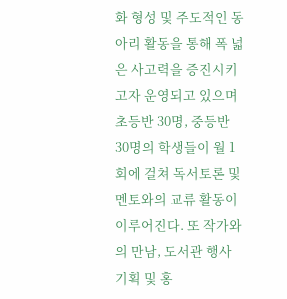화 형성 및 주도적인 동아리 활동을 통해 폭 넓은 사고력을 증진시키고자 운영되고 있으며 초등반 30명, 중등반 30명의 학생들이 월 1회에 걸쳐 독서토론 및 멘토와의 교류 활동이 이루어진다. 또 작가와의 만남, 도서관 행사 기획 및 홍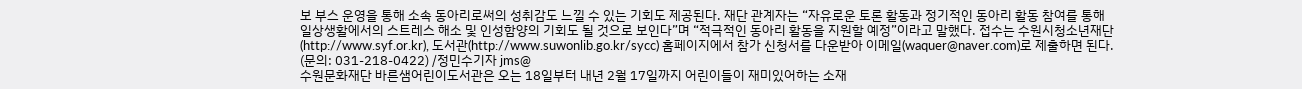보 부스 운영을 통해 소속 동아리로써의 성취감도 느낄 수 있는 기회도 제공된다. 재단 관계자는 “자유로운 토론 활동과 정기적인 동아리 활동 참여를 통해 일상생활에서의 스트레스 해소 및 인성함양의 기회도 될 것으로 보인다”며 “적극적인 동아리 활동을 지원할 예정”이라고 말했다. 접수는 수원시청소년재단(http://www.syf.or.kr), 도서관(http://www.suwonlib.go.kr/sycc) 홈페이지에서 참가 신청서를 다운받아 이메일(waquer@naver.com)로 제출하면 된다. (문의: 031-218-0422) /정민수기자 jms@
수원문화재단 바른샘어린이도서관은 오는 18일부터 내년 2월 17일까지 어린이들이 재미있어하는 소재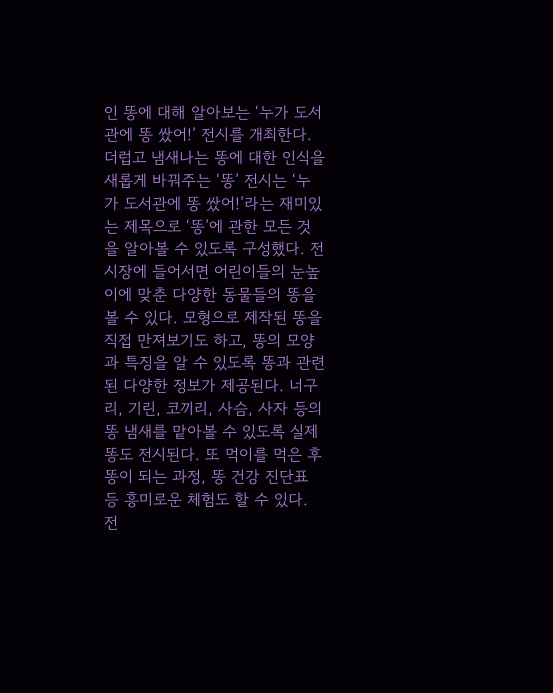인 똥에 대해 알아보는 ‘누가 도서관에 똥 쌌어!’ 전시를 개최한다. 더럽고 냄새나는 똥에 대한 인식을 새롭게 바꿔주는 ‘똥’ 전시는 ‘누가 도서관에 똥 쌌어!’라는 재미있는 제목으로 ‘똥’에 관한 모든 것을 알아볼 수 있도록 구성했다. 전시장에 들어서면 어린이들의 눈높이에 맞춘 다양한 동물들의 똥을 볼 수 있다. 모형으로 제작된 똥을 직접 만져보기도 하고, 똥의 모양과 특징을 알 수 있도록 똥과 관련된 다양한 정보가 제공된다. 너구리, 기린, 코끼리, 사슴, 사자 등의 똥 냄새를 맡아볼 수 있도록 실제 똥도 전시된다. 또 먹이를 먹은 후 똥이 되는 과정, 똥 건강 진단표 등 흥미로운 체험도 할 수 있다. 전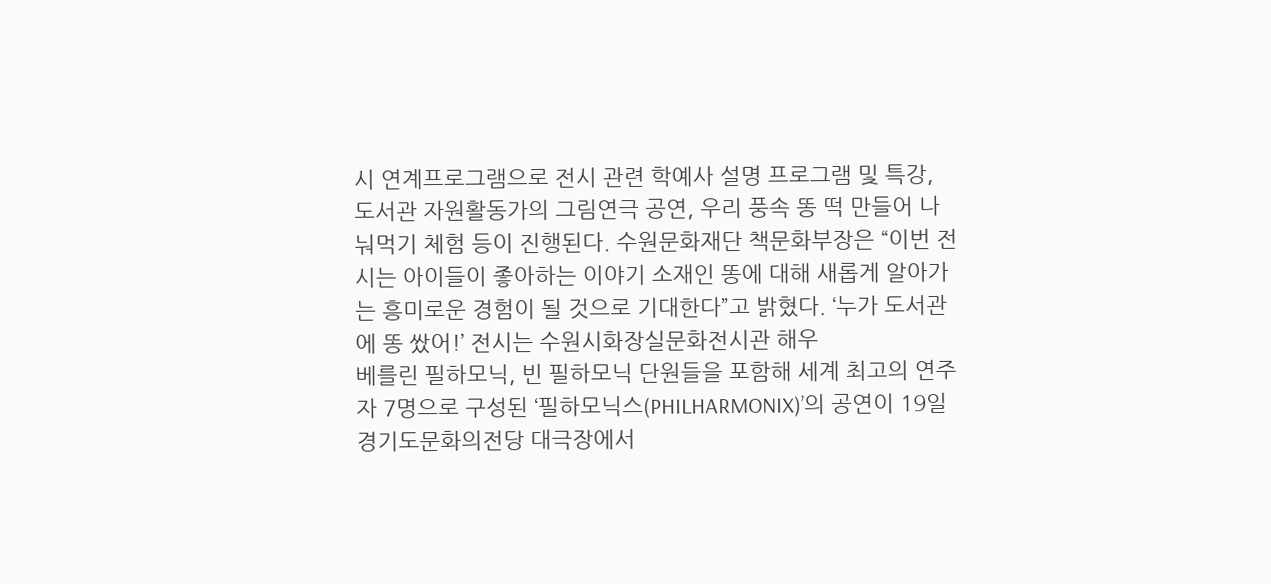시 연계프로그램으로 전시 관련 학예사 설명 프로그램 및 특강, 도서관 자원활동가의 그림연극 공연, 우리 풍속 똥 떡 만들어 나눠먹기 체험 등이 진행된다. 수원문화재단 책문화부장은 “이번 전시는 아이들이 좋아하는 이야기 소재인 똥에 대해 새롭게 알아가는 흥미로운 경험이 될 것으로 기대한다”고 밝혔다. ‘누가 도서관에 똥 쌌어!’ 전시는 수원시화장실문화전시관 해우
베를린 필하모닉, 빈 필하모닉 단원들을 포함해 세계 최고의 연주자 7명으로 구성된 ‘필하모닉스(PHILHARMONIX)’의 공연이 19일 경기도문화의전당 대극장에서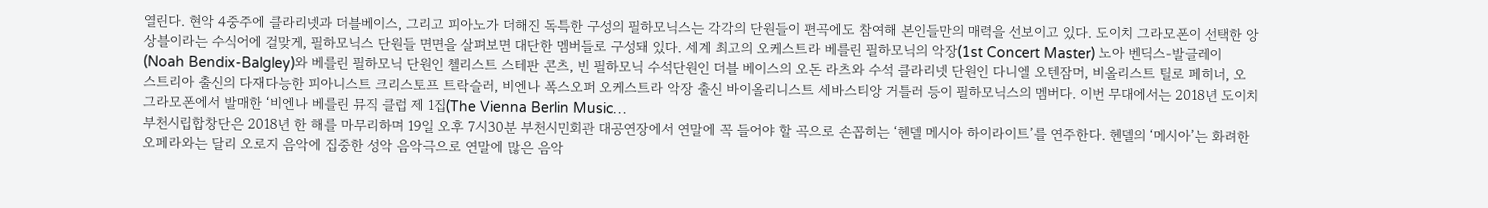열린다. 현악 4중주에 클라리넷과 더블베이스, 그리고 피아노가 더해진 독특한 구성의 필하모닉스는 각각의 단원들이 편곡에도 참여해 본인들만의 매력을 선보이고 있다. 도이치 그라모폰이 선택한 앙상블이라는 수식어에 걸맞게, 필하모닉스 단원들 면면을 살펴보면 대단한 멤버들로 구성돼 있다. 세계 최고의 오케스트라 베를린 필하모닉의 악장(1st Concert Master) 노아 벤딕스-발글레이(Noah Bendix-Balgley)와 베를린 필하모닉 단원인 첼리스트 스테판 콘츠, 빈 필하모닉 수석단원인 더블 베이스의 오돈 라츠와 수석 클라리넷 단원인 다니엘 오텐잠머, 비올리스트 틸로 페히너, 오스트리아 출신의 다재다능한 피아니스트 크리스토프 트락슬러, 비엔나 폭스오퍼 오케스트라 악장 출신 바이올리니스트 세바스티앙 거틀러 등이 필하모닉스의 멤버다. 이번 무대에서는 2018년 도이치 그라모폰에서 발매한 ‘비엔나 베를린 뮤직 클럽 제 1집(The Vienna Berlin Music…
부천시립합창단은 2018년 한 해를 마무리하며 19일 오후 7시30분 부천시민회관 대공연장에서 연말에 꼭 들어야 할 곡으로 손꼽히는 ‘헨델 메시아 하이라이트’를 연주한다. 헨델의 ‘메시아’는 화려한 오페라와는 달리 오로지 음악에 집중한 성악 음악극으로 연말에 많은 음악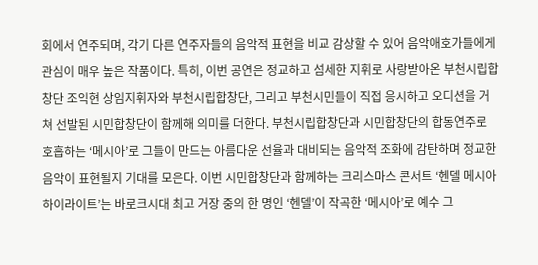회에서 연주되며, 각기 다른 연주자들의 음악적 표현을 비교 감상할 수 있어 음악애호가들에게 관심이 매우 높은 작품이다. 특히, 이번 공연은 정교하고 섬세한 지휘로 사랑받아온 부천시립합창단 조익현 상임지휘자와 부천시립합창단, 그리고 부천시민들이 직접 응시하고 오디션을 거쳐 선발된 시민합창단이 함께해 의미를 더한다. 부천시립합창단과 시민합창단의 합동연주로 호흡하는 ‘메시아’로 그들이 만드는 아름다운 선율과 대비되는 음악적 조화에 감탄하며 정교한 음악이 표현될지 기대를 모은다. 이번 시민합창단과 함께하는 크리스마스 콘서트 ‘헨델 메시아 하이라이트’는 바로크시대 최고 거장 중의 한 명인 ‘헨델’이 작곡한 ‘메시아’로 예수 그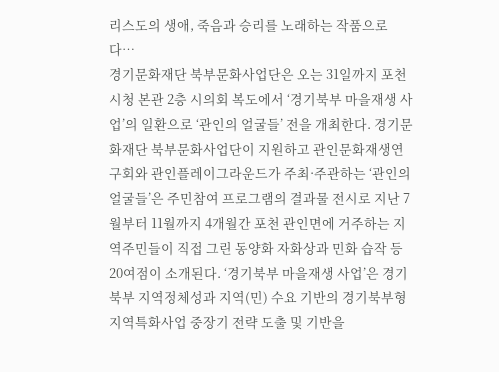리스도의 생애, 죽음과 승리를 노래하는 작품으로 다…
경기문화재단 북부문화사업단은 오는 31일까지 포천시청 본관 2층 시의회 복도에서 ‘경기북부 마을재생 사업’의 일환으로 ‘관인의 얼굴들’ 전을 개최한다. 경기문화재단 북부문화사업단이 지원하고 관인문화재생연구회와 관인플레이그라운드가 주최·주관하는 ‘관인의 얼굴들’은 주민참여 프로그램의 결과물 전시로 지난 7월부터 11월까지 4개월간 포천 관인면에 거주하는 지역주민들이 직접 그린 동양화 자화상과 민화 습작 등 20여점이 소개된다. ‘경기북부 마을재생 사업’은 경기북부 지역정체성과 지역(민) 수요 기반의 경기북부형 지역특화사업 중장기 전략 도출 및 기반을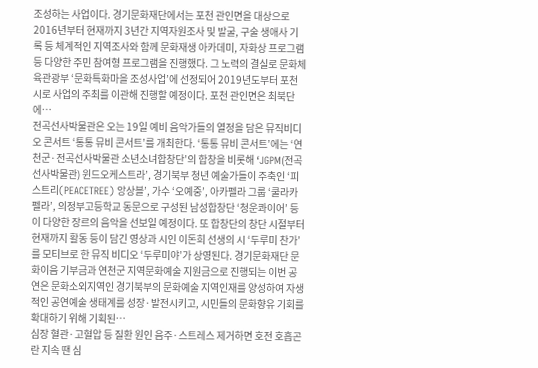조성하는 사업이다. 경기문화재단에서는 포천 관인면을 대상으로 2016년부터 현재까지 3년간 지역자원조사 및 발굴, 구술 생애사 기록 등 체계적인 지역조사와 함께 문화재생 아카데미, 자화상 프로그램 등 다양한 주민 참여형 프로그램을 진행했다. 그 노력의 결실로 문화체육관광부 ‘문화특화마을 조성사업’에 선정되어 2019년도부터 포천시로 사업의 주최를 이관해 진행할 예정이다. 포천 관인면은 최북단에…
전곡선사박물관은 오는 19일 예비 음악가들의 열정을 담은 뮤직비디오 콘서트 ‘통통 뮤비 콘서트’를 개최한다. ‘통통 뮤비 콘서트’에는 ‘연천군·전곡선사박물관 소년소녀합창단’의 합창을 비롯해 ‘JGPM(전곡선사박물관) 윈드오케스트라’, 경기북부 청년 예술가들이 주축인 ‘피스트리(PEACETREE) 앙상블’, 가수 ‘오예중’, 아카펠라 그룹 ‘쿨라카펠라’, 의정부고등학교 동문으로 구성된 남성합창단 ‘청운콰이어’ 등이 다양한 장르의 음악을 선보일 예정이다. 또 합창단의 창단 시절부터 현재까지 활동 등이 담긴 영상과 시인 이돈희 선생의 시 ‘두루미 찬가’를 모티브로 한 뮤직 비디오 ‘두루미야’가 상영된다. 경기문화재단 문화이음 기부금과 연천군 지역문화예술 지원금으로 진행되는 이번 공연은 문화소외지역인 경기북부의 문화예술 지역인재를 양성하여 자생적인 공연예술 생태계를 성장·발전시키고, 시민들의 문화향유 기회를 확대하기 위해 기획된…
심장 혈관·고혈압 등 질환 원인 음주·스트레스 제거하면 호전 호흡곤란 지속 땐 심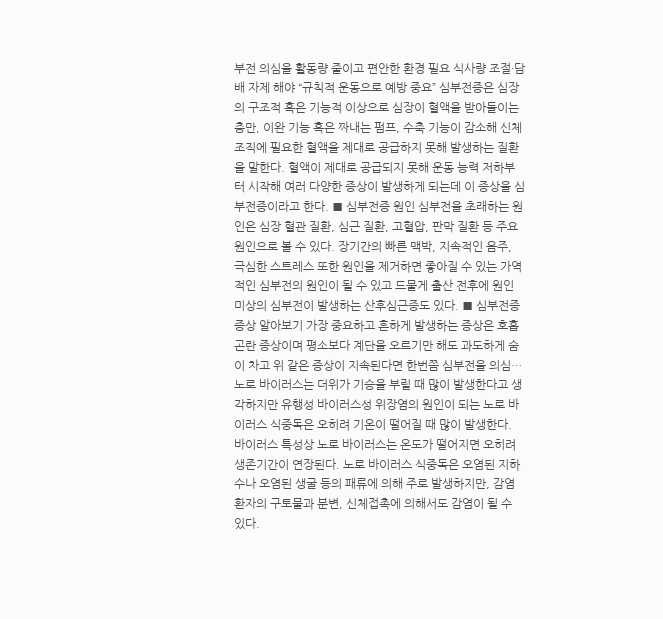부전 의심을 활동량 줄이고 편안한 환경 필요 식사량 조절·담배 자제 해야 “규칙적 운동으로 예방 중요” 심부전증은 심장의 구조적 혹은 기능적 이상으로 심장이 혈액을 받아들이는 충만, 이완 기능 혹은 짜내는 펌프, 수축 기능이 감소해 신체 조직에 필요한 혈액을 제대로 공급하지 못해 발생하는 질환을 말한다. 혈액이 제대로 공급되지 못해 운동 능력 저하부터 시작해 여러 다양한 증상이 발생하게 되는데 이 증상을 심부전증이라고 한다. ■ 심부전증 원인 심부전을 초래하는 원인은 심장 혈관 질환, 심근 질환, 고혈압, 판막 질환 등 주요 원인으로 볼 수 있다. 장기간의 빠른 맥박, 지속적인 음주, 극심한 스트레스 또한 원인을 제거하면 좋아질 수 있는 가역적인 심부전의 원인이 될 수 있고 드물게 출산 전후에 원인 미상의 심부전이 발생하는 산후심근증도 있다. ■ 심부전증 증상 알아보기 가장 중요하고 흔하게 발생하는 증상은 호흡곤란 증상이며 평소보다 계단을 오르기만 해도 과도하게 숨이 차고 위 같은 증상이 지속된다면 한번쯤 심부전을 의심…
노로 바이러스는 더위가 기승을 부릴 때 많이 발생한다고 생각하지만 유행성 바이러스성 위장염의 원인이 되는 노로 바이러스 식중독은 오히려 기온이 떨어질 때 많이 발생한다. 바이러스 특성상 노로 바이러스는 온도가 떨어지면 오히려 생존기간이 연장된다. 노로 바이러스 식중독은 오염된 지하수나 오염된 생굴 등의 패류에 의해 주로 발생하지만, 감염 환자의 구토물과 분변, 신체접촉에 의해서도 감염이 될 수 있다.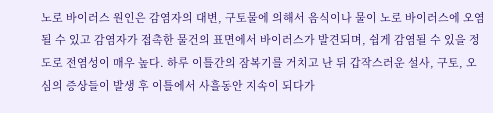노로 바이러스 원인은 감염자의 대변, 구토물에 의해서 음식이나 물이 노로 바이러스에 오염될 수 있고 감염자가 접촉한 물건의 표면에서 바이러스가 발견되며, 쉽게 감염될 수 있을 정도로 전염성이 매우 높다. 하루 이틀간의 잠복기를 거치고 난 뒤 갑작스러운 설사, 구토, 오심의 증상들이 발생 후 이틀에서 사흘동안 지속이 되다가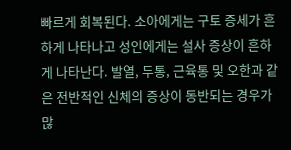빠르게 회복된다. 소아에게는 구토 증세가 흔하게 나타나고 성인에게는 설사 증상이 흔하게 나타난다. 발열, 두통, 근육통 및 오한과 같은 전반적인 신체의 증상이 동반되는 경우가 많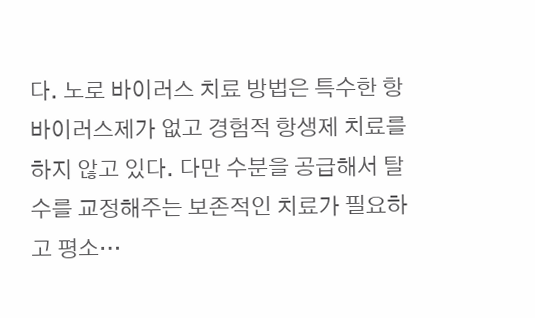다. 노로 바이러스 치료 방법은 특수한 항바이러스제가 없고 경험적 항생제 치료를 하지 않고 있다. 다만 수분을 공급해서 탈수를 교정해주는 보존적인 치료가 필요하고 평소…